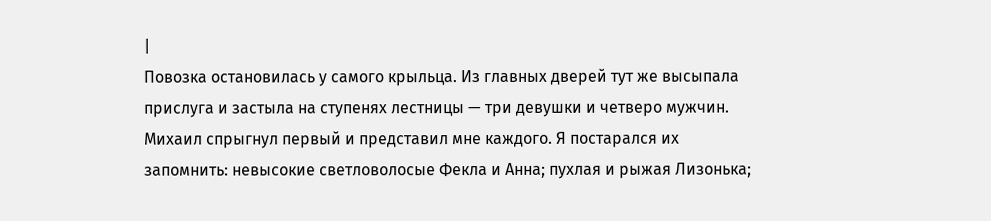|
Повозка остановилась у самого крыльца. Из главных дверей тут же высыпала прислуга и застыла на ступенях лестницы — три девушки и четверо мужчин.
Михаил спрыгнул первый и представил мне каждого. Я постарался их запомнить: невысокие светловолосые Фекла и Анна; пухлая и рыжая Лизонька;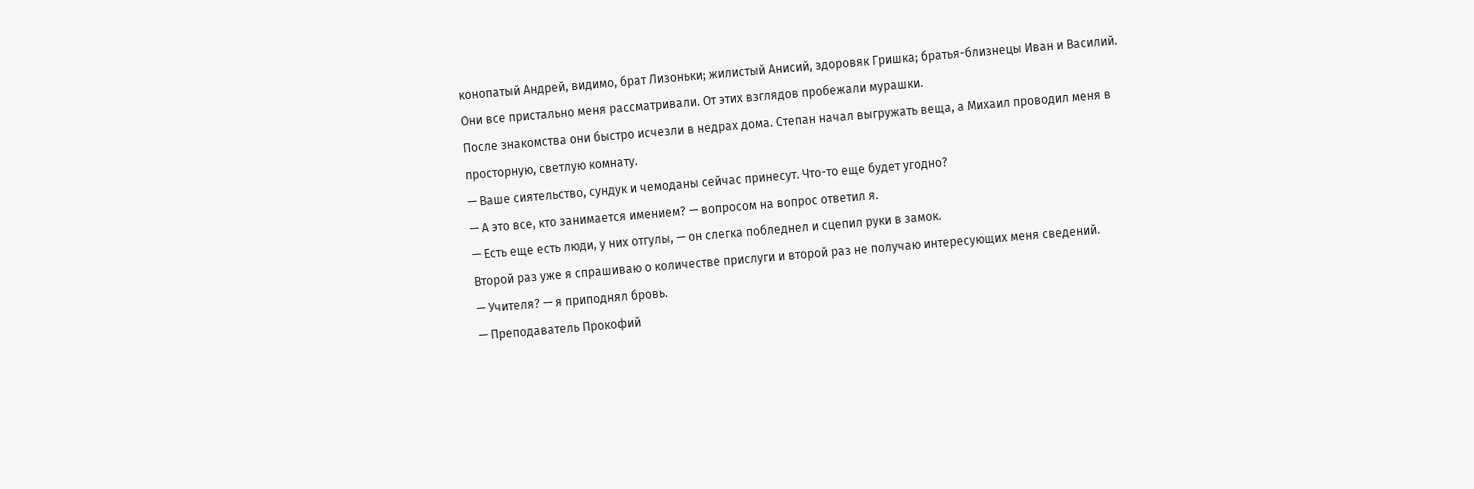конопатый Андрей, видимо, брат Лизоньки; жилистый Анисий, здоровяк Гришка; братья-близнецы Иван и Василий.
Они все пристально меня рассматривали. От этих взглядов пробежали мурашки.
После знакомства они быстро исчезли в недрах дома. Степан начал выгружать веща, а Михаил проводил меня в просторную, светлую комнату.
— Ваше сиятельство, сундук и чемоданы сейчас принесут. Что-то еще будет угодно?
— А это все, кто занимается имением? — вопросом на вопрос ответил я.
— Есть еще есть люди, у них отгулы, — он слегка побледнел и сцепил руки в замок.
Второй раз уже я спрашиваю о количестве прислуги и второй раз не получаю интересующих меня сведений.
— Учителя? — я приподнял бровь.
— Преподаватель Прокофий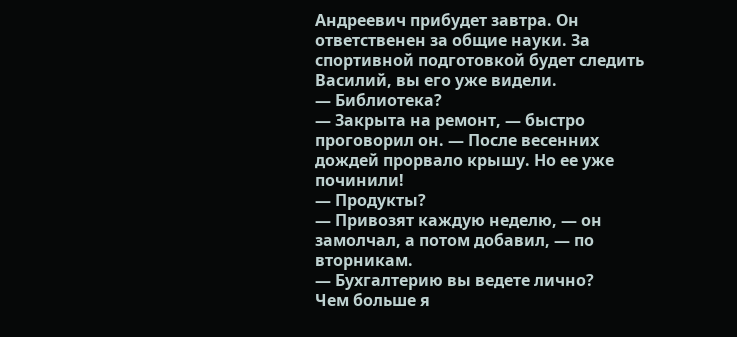Андреевич прибудет завтра. Он ответственен за общие науки. За спортивной подготовкой будет следить Василий, вы его уже видели.
— Библиотека?
— Закрыта на ремонт, — быстро проговорил он. — После весенних дождей прорвало крышу. Но ее уже починили!
— Продукты?
— Привозят каждую неделю, — он замолчал, а потом добавил, — по вторникам.
— Бухгалтерию вы ведете лично?
Чем больше я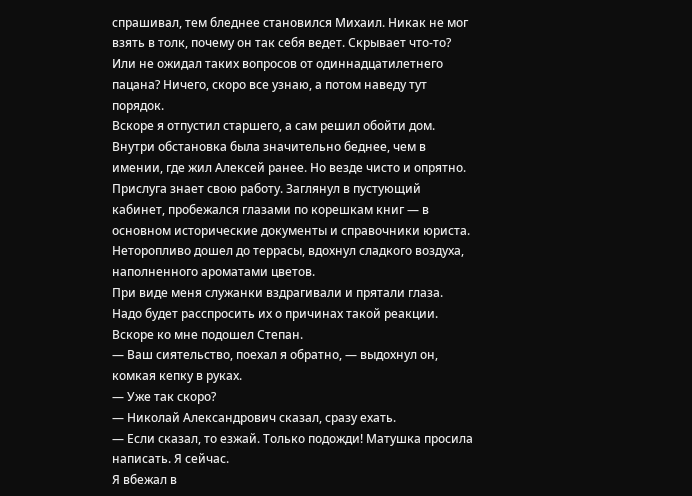спрашивал, тем бледнее становился Михаил. Никак не мог взять в толк, почему он так себя ведет. Скрывает что-то? Или не ожидал таких вопросов от одиннадцатилетнего пацана? Ничего, скоро все узнаю, а потом наведу тут порядок.
Вскоре я отпустил старшего, а сам решил обойти дом.
Внутри обстановка была значительно беднее, чем в имении, где жил Алексей ранее. Но везде чисто и опрятно. Прислуга знает свою работу. Заглянул в пустующий кабинет, пробежался глазами по корешкам книг — в основном исторические документы и справочники юриста. Неторопливо дошел до террасы, вдохнул сладкого воздуха, наполненного ароматами цветов.
При виде меня служанки вздрагивали и прятали глаза. Надо будет расспросить их о причинах такой реакции.
Вскоре ко мне подошел Степан.
— Ваш сиятельство, поехал я обратно, — выдохнул он, комкая кепку в руках.
— Уже так скоро?
— Николай Александрович сказал, сразу ехать.
— Если сказал, то езжай. Только подожди! Матушка просила написать. Я сейчас.
Я вбежал в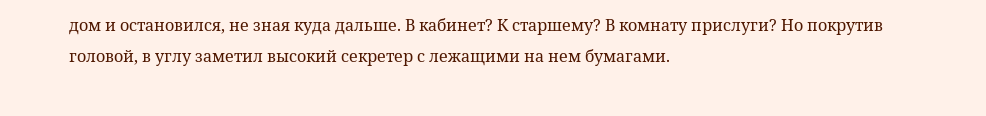дом и остановился, не зная куда дальше. В кабинет? К старшему? В комнату прислуги? Но покрутив головой, в углу заметил высокий секретер с лежащими на нем бумагами.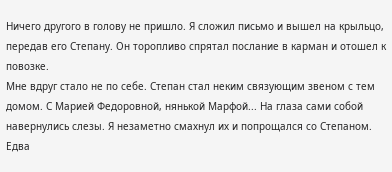Ничего другого в голову не пришло. Я сложил письмо и вышел на крыльцо, передав его Степану. Он торопливо спрятал послание в карман и отошел к повозке.
Мне вдруг стало не по себе. Степан стал неким связующим звеном с тем домом. С Марией Федоровной, нянькой Марфой... На глаза сами собой навернулись слезы. Я незаметно смахнул их и попрощался со Степаном.
Едва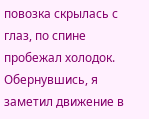повозка скрылась с глаз, по спине пробежал холодок. Обернувшись, я заметил движение в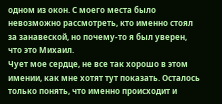одном из окон. С моего места было невозможно рассмотреть, кто именно стоял за занавеской, но почему-то я был уверен, что это Михаил.
Чует мое сердце, не все так хорошо в этом имении, как мне хотят тут показать. Осталось только понять, что именно происходит и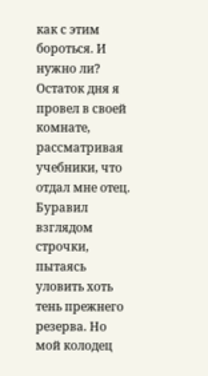как с этим бороться. И нужно ли?
Остаток дня я провел в своей комнате, рассматривая учебники, что отдал мне отец. Буравил взглядом строчки, пытаясь уловить хоть тень прежнего резерва. Но мой колодец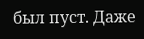был пуст. Даже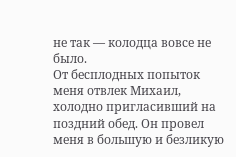не так — колодца вовсе не было.
От бесплодных попыток меня отвлек Михаил, холодно пригласивший на поздний обед. Он провел меня в большую и безликую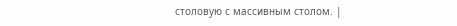столовую с массивным столом. |